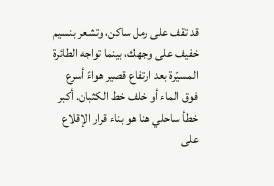قد تقف على رمل ساكن، وتشعر بنسيم خفيف على وجهك، بينما تواجه الطائرة المسيّرة بعد ارتفاع قصير هواءً أسرع فوق الماء أو خلف خط الكثبان. أكبر خطأ ساحلي هنا هو بناء قرار الإقلاع على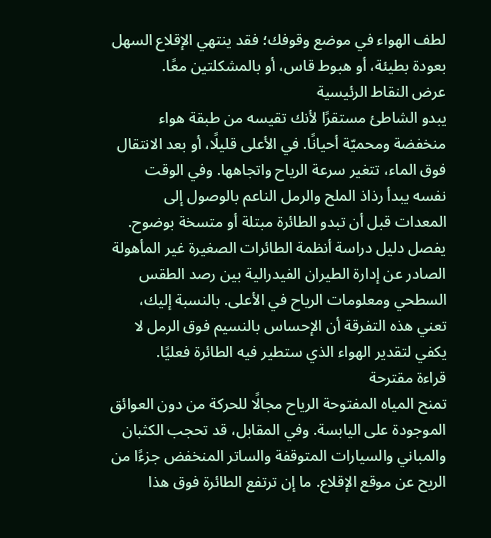لطف الهواء في موضع وقوفك؛ فقد ينتهي الإقلاع السهل بعودة بطيئة، أو هبوط قاس، أو بالمشكلتين معًا.
عرض النقاط الرئيسية
يبدو الشاطئ مستقرًا لأنك تقيسه من طبقة هواء منخفضة ومحميّة أحيانًا. في الأعلى قليلًا، أو بعد الانتقال فوق الماء، تتغير سرعة الرياح واتجاهها. وفي الوقت نفسه يبدأ رذاذ الملح والرمل الناعم بالوصول إلى المعدات قبل أن تبدو الطائرة مبتلة أو متسخة بوضوح.
يفصل دليل دراسة أنظمة الطائرات الصغيرة غير المأهولة الصادر عن إدارة الطيران الفيدرالية بين رصد الطقس السطحي ومعلومات الرياح في الأعلى. بالنسبة إليك، تعني هذه التفرقة أن الإحساس بالنسيم فوق الرمل لا يكفي لتقدير الهواء الذي ستطير فيه الطائرة فعليًا.
قراءة مقترحة
تمنح المياه المفتوحة الرياح مجالًا للحركة من دون العوائق الموجودة على اليابسة. وفي المقابل، قد تحجب الكثبان والمباني والسيارات المتوقفة والساتر المنخفض جزءًا من الريح عن موقع الإقلاع. ما إن ترتفع الطائرة فوق هذا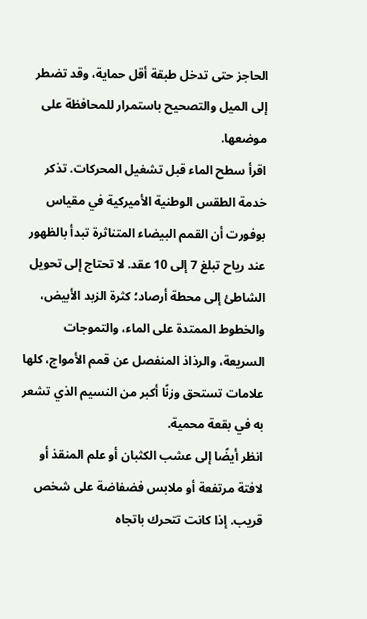الحاجز حتى تدخل طبقة أقل حماية، وقد تضطر إلى الميل والتصحيح باستمرار للمحافظة على موضعها.
اقرأ سطح الماء قبل تشغيل المحركات. تذكر خدمة الطقس الوطنية الأميركية في مقياس بوفورت أن القمم البيضاء المتناثرة تبدأ بالظهور عند رياح تبلغ 7 إلى 10 عقد. لا تحتاج إلى تحويل الشاطئ إلى محطة أرصاد؛ كثرة الزبد الأبيض، والخطوط الممتدة على الماء، والتموجات السريعة، والرذاذ المنفصل عن قمم الأمواج، كلها علامات تستحق وزنًا أكبر من النسيم الذي تشعر به في بقعة محمية.
انظر أيضًا إلى عشب الكثبان أو علم المنقذ أو لافتة مرتفعة أو ملابس فضفاضة على شخص قريب. إذا كانت تتحرك باتجاه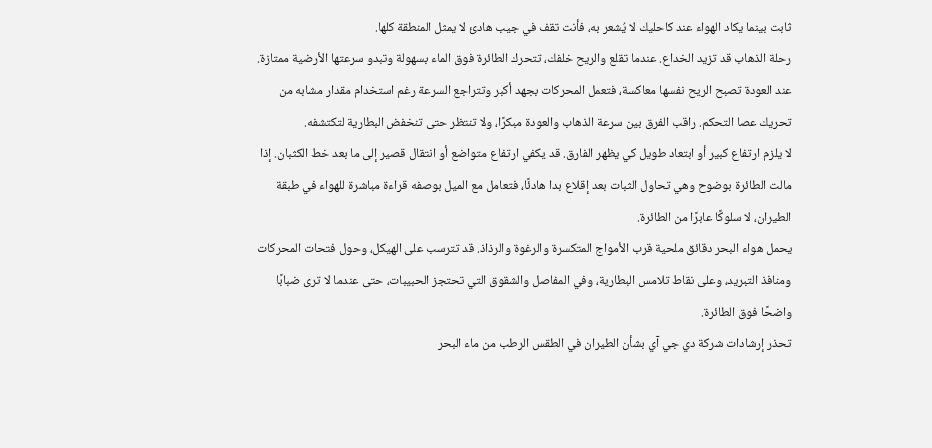ثابت بينما يكاد الهواء عند كاحليك لا يُشعر به، فأنت تقف في جيب هادئ لا يمثل المنطقة كلها.
رحلة الذهاب قد تزيد الخداع. عندما تقلع والريح خلفك، تتحرك الطائرة فوق الماء بسهولة وتبدو سرعتها الأرضية ممتازة. عند العودة تصبح الريح نفسها معاكسة، فتعمل المحركات بجهد أكبر وتتراجع السرعة رغم استخدام مقدار مشابه من تحريك عصا التحكم. راقب الفرق بين سرعة الذهاب والعودة مبكرًا، ولا تنتظر حتى تنخفض البطارية لتكتشفه.
لا يلزم ارتفاع كبير أو ابتعاد طويل كي يظهر الفارق. قد يكفي ارتفاع متواضع أو انتقال قصير إلى ما بعد خط الكثبان. إذا مالت الطائرة بوضوح وهي تحاول الثبات بعد إقلاع بدا هادئًا، فتعامل مع الميل بوصفه قراءة مباشرة للهواء في طبقة الطيران، لا سلوكًا عابرًا من الطائرة.
يحمل هواء البحر دقائق ملحية قرب الأمواج المتكسرة والرغوة والرذاذ. قد تترسب على الهيكل، وحول فتحات المحركات ومنافذ التبريد، وعلى نقاط تلامس البطارية، وفي المفاصل والشقوق التي تحتجز الحبيبات، حتى عندما لا ترى ضبابًا واضحًا فوق الطائرة.
تحذر إرشادات شركة دي جي آي بشأن الطيران في الطقس الرطب من ماء البحر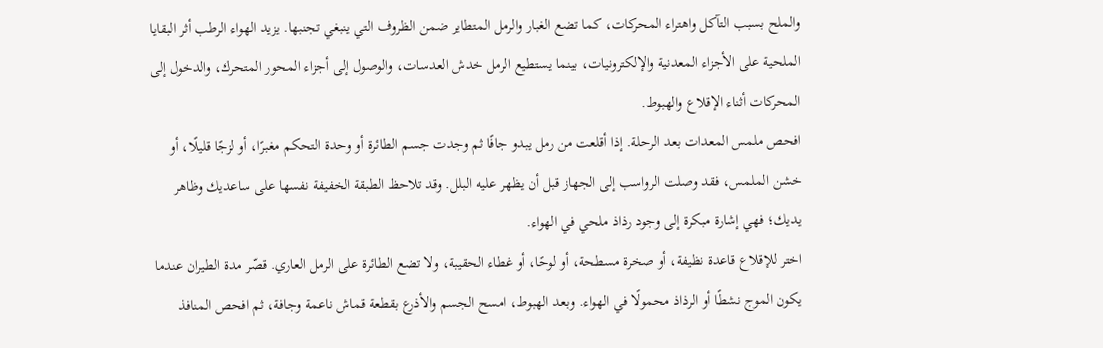والملح بسبب التآكل واهتراء المحركات، كما تضع الغبار والرمل المتطاير ضمن الظروف التي ينبغي تجنبها. يزيد الهواء الرطب أثر البقايا الملحية على الأجزاء المعدنية والإلكترونيات، بينما يستطيع الرمل خدش العدسات، والوصول إلى أجزاء المحور المتحرك، والدخول إلى المحركات أثناء الإقلاع والهبوط.
افحص ملمس المعدات بعد الرحلة. إذا أقلعت من رمل يبدو جافًا ثم وجدت جسم الطائرة أو وحدة التحكم مغبرًا، أو لزجًا قليلًا، أو خشن الملمس، فقد وصلت الرواسب إلى الجهاز قبل أن يظهر عليه البلل. وقد تلاحظ الطبقة الخفيفة نفسها على ساعديك وظاهر يديك؛ فهي إشارة مبكرة إلى وجود رذاذ ملحي في الهواء.
اختر للإقلاع قاعدة نظيفة، أو صخرة مسطحة، أو لوحًا، أو غطاء الحقيبة، ولا تضع الطائرة على الرمل العاري. قصّر مدة الطيران عندما يكون الموج نشطًا أو الرذاذ محمولًا في الهواء. وبعد الهبوط، امسح الجسم والأذرع بقطعة قماش ناعمة وجافة، ثم افحص المنافذ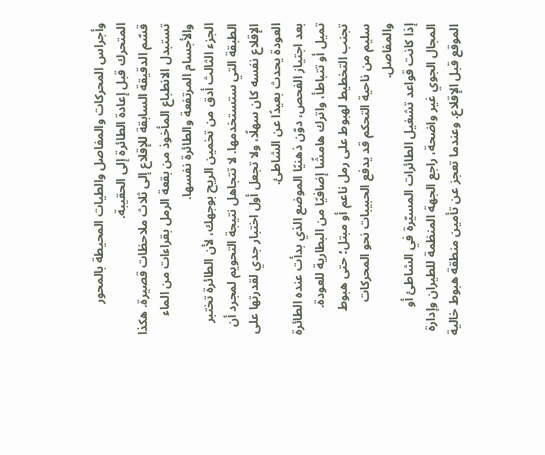وأجراس المحركات والمفاصل والطيات المحيطة بالمحور المتحرك قبل إعادة الطائرة إلى الحقيبة.
قسّم الدقيقة السابقة للإقلاع إلى ثلاث ملاحظات قصيرة. هكذا تستبدل الانطباع المأخوذ من بقعة الرمل بقراءات من الماء والأجسام المرتفعة والطائرة نفسها.
الجزء الثالث أدق من تخمين الريح بوجهك، لأن الطائرة تختبر الطبقة التي ستستخدمها. لا تتجاهل نتيجة التحويم لمجرد أن الإقلاع نفسه كان سهلًا، ولا تجعل أول اختبار جدي لقدرتها على العودة يحدث بعيدًا عن الشاطئ.
بعد اجتياز الفحص، دوّن ذهنيًا الموضع الذي بدأت عنده الطائرة تميل أو تتباطأ، واترك هامشًا إضافيًا من البطارية للعودة. تجنب التخطيط لهبوط على رمل ناعم أو مبتل؛ حتى هبوط سليم من ناحية التحكم قد يدفع الحبيبات نحو المحركات والمفاصل.
إذا كانت قواعد تشغيل الطائرات المسيّرة في الشاطئ أو المجال الجوي غير واضحة، راجع الجهة المنظمة للطيران وإدارة الموقع قبل الإقلاع. وعندما تعجز عن تأمين منطقة هبوط خالية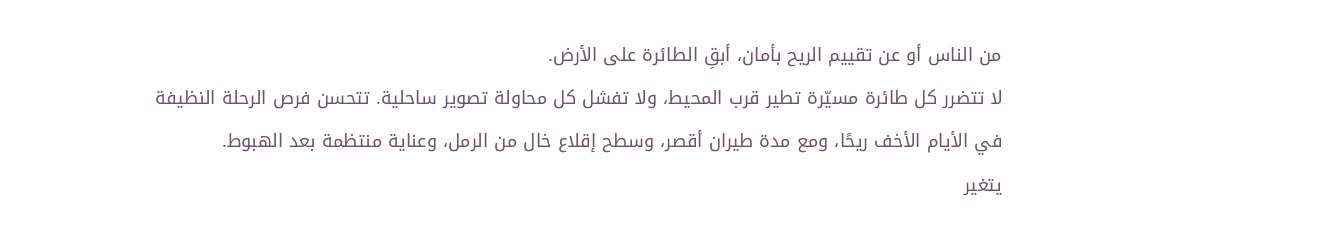من الناس أو عن تقييم الريح بأمان، أبقِ الطائرة على الأرض.
لا تتضرر كل طائرة مسيّرة تطير قرب المحيط، ولا تفشل كل محاولة تصوير ساحلية. تتحسن فرص الرحلة النظيفة في الأيام الأخف ريحًا، ومع مدة طيران أقصر، وسطح إقلاع خال من الرمل، وعناية منتظمة بعد الهبوط.
يتغير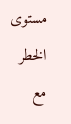مستوى الخطر مع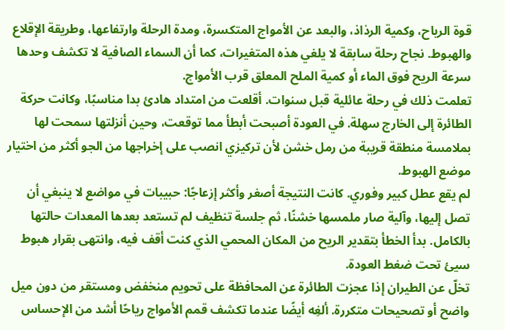قوة الرياح، وكمية الرذاذ، والبعد عن الأمواج المتكسرة، ومدة الرحلة وارتفاعها، وطريقة الإقلاع والهبوط. نجاح رحلة سابقة لا يلغي هذه المتغيرات، كما أن السماء الصافية لا تكشف وحدها سرعة الريح فوق الماء أو كمية الملح المعلق قرب الأمواج.
تعلمت ذلك في رحلة عائلية قبل سنوات. أقلعت من امتداد هادئ بدا مناسبًا، وكانت حركة الطائرة إلى الخارج سهلة. في العودة أصبحت أبطأ مما توقعت، وحين أنزلتها سمحت لها بملامسة منطقة قريبة من رمل خشن لأن تركيزي انصب على إخراجها من الجو أكثر من اختيار موضع الهبوط.
لم يقع عطل كبير وفوري. كانت النتيجة أصغر وأكثر إزعاجًا: حبيبات في مواضع لا ينبغي أن تصل إليها، وآلية صار ملمسها خشنًا، ثم جلسة تنظيف لم تستعد بعدها المعدات حالتها بالكامل. بدأ الخطأ بتقدير الريح من المكان المحمي الذي كنت أقف فيه، وانتهى بقرار هبوط سيئ تحت ضغط العودة.
تخلّ عن الطيران إذا عجزت الطائرة عن المحافظة على تحويم منخفض ومستقر من دون ميل واضح أو تصحيحات متكررة. ألغِه أيضًا عندما تكشف قمم الأمواج رياحًا أشد من الإحساس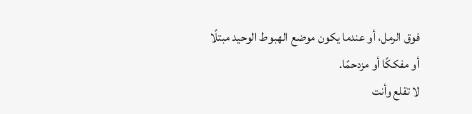فوق الرمل، أو عندما يكون موضع الهبوط الوحيد مبتلًا أو مفككًا أو مزدحمًا.
لا تقلع وأنت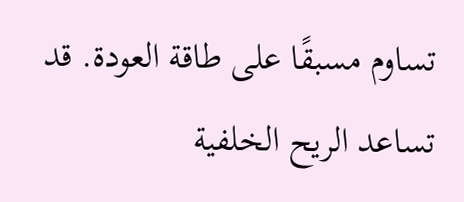تساوم مسبقًا على طاقة العودة. قد تساعد الريح الخلفية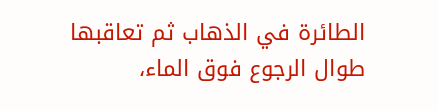الطائرة في الذهاب ثم تعاقبها طوال الرجوع فوق الماء،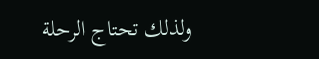ولذلك تحتاج الرحلة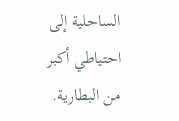الساحلية إلى احتياطي أكبر من البطارية.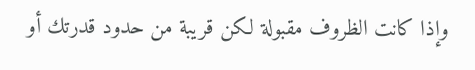وإذا كانت الظروف مقبولة لكن قريبة من حدود قدرتك أو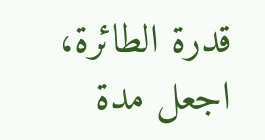قدرة الطائرة، اجعل مدة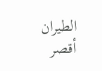الطيران أقصر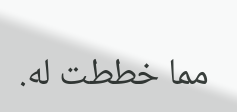مما خططت له.